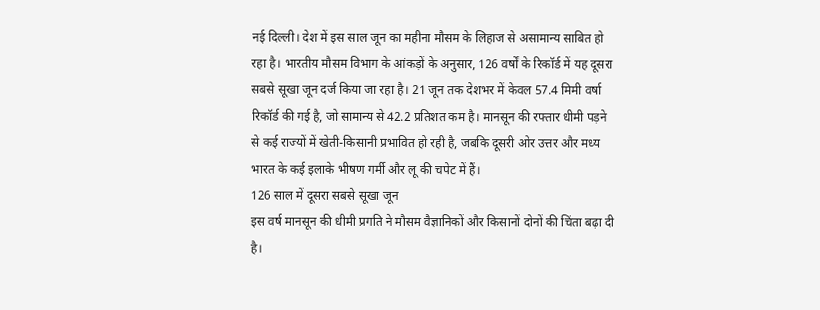नई दिल्ली। देश में इस साल जून का महीना मौसम के लिहाज से असामान्य साबित हो रहा है। भारतीय मौसम विभाग के आंकड़ों के अनुसार, 126 वर्षों के रिकॉर्ड में यह दूसरा सबसे सूखा जून दर्ज किया जा रहा है। 21 जून तक देशभर में केवल 57.4 मिमी वर्षा रिकॉर्ड की गई है, जो सामान्य से 42.2 प्रतिशत कम है। मानसून की रफ्तार धीमी पड़ने से कई राज्यों में खेती-किसानी प्रभावित हो रही है, जबकि दूसरी ओर उत्तर और मध्य भारत के कई इलाके भीषण गर्मी और लू की चपेट में हैं।
126 साल में दूसरा सबसे सूखा जून
इस वर्ष मानसून की धीमी प्रगति ने मौसम वैज्ञानिकों और किसानों दोनों की चिंता बढ़ा दी है।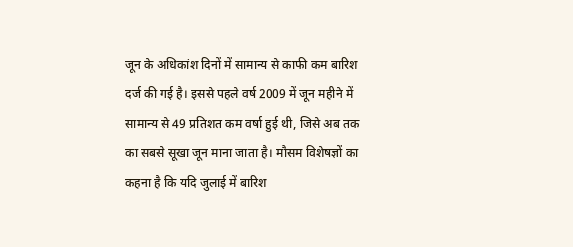जून के अधिकांश दिनों में सामान्य से काफी कम बारिश दर्ज की गई है। इससे पहले वर्ष 2009 में जून महीने में सामान्य से 49 प्रतिशत कम वर्षा हुई थी, जिसे अब तक का सबसे सूखा जून माना जाता है। मौसम विशेषज्ञों का कहना है कि यदि जुलाई में बारिश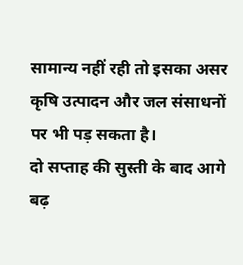सामान्य नहीं रही तो इसका असर कृषि उत्पादन और जल संसाधनों पर भी पड़ सकता है।
दो सप्ताह की सुस्ती के बाद आगे बढ़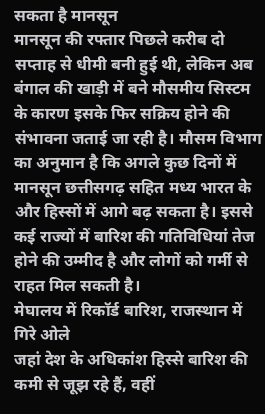सकता है मानसून
मानसून की रफ्तार पिछले करीब दो सप्ताह से धीमी बनी हुई थी, लेकिन अब बंगाल की खाड़ी में बने मौसमीय सिस्टम के कारण इसके फिर सक्रिय होने की संभावना जताई जा रही है। मौसम विभाग का अनुमान है कि अगले कुछ दिनों में मानसून छत्तीसगढ़ सहित मध्य भारत के और हिस्सों में आगे बढ़ सकता है। इससे कई राज्यों में बारिश की गतिविधियां तेज होने की उम्मीद है और लोगों को गर्मी से राहत मिल सकती है।
मेघालय में रिकॉर्ड बारिश, राजस्थान में गिरे ओले
जहां देश के अधिकांश हिस्से बारिश की कमी से जूझ रहे हैं, वहीं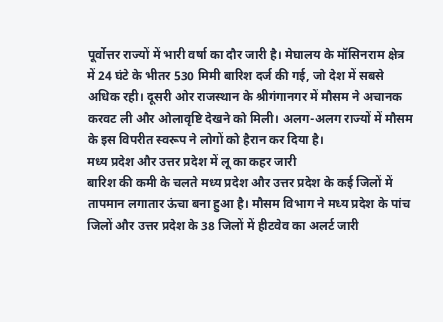पूर्वोत्तर राज्यों में भारी वर्षा का दौर जारी है। मेघालय के मॉसिनराम क्षेत्र में 24 घंटे के भीतर 530 मिमी बारिश दर्ज की गई, जो देश में सबसे अधिक रही। दूसरी ओर राजस्थान के श्रीगंगानगर में मौसम ने अचानक करवट ली और ओलावृष्टि देखने को मिली। अलग-अलग राज्यों में मौसम के इस विपरीत स्वरूप ने लोगों को हैरान कर दिया है।
मध्य प्रदेश और उत्तर प्रदेश में लू का कहर जारी
बारिश की कमी के चलते मध्य प्रदेश और उत्तर प्रदेश के कई जिलों में तापमान लगातार ऊंचा बना हुआ है। मौसम विभाग ने मध्य प्रदेश के पांच जिलों और उत्तर प्रदेश के 38 जिलों में हीटवेव का अलर्ट जारी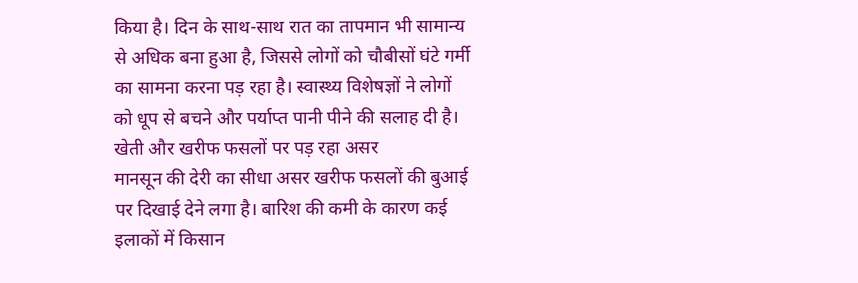किया है। दिन के साथ-साथ रात का तापमान भी सामान्य से अधिक बना हुआ है, जिससे लोगों को चौबीसों घंटे गर्मी का सामना करना पड़ रहा है। स्वास्थ्य विशेषज्ञों ने लोगों को धूप से बचने और पर्याप्त पानी पीने की सलाह दी है।
खेती और खरीफ फसलों पर पड़ रहा असर
मानसून की देरी का सीधा असर खरीफ फसलों की बुआई पर दिखाई देने लगा है। बारिश की कमी के कारण कई इलाकों में किसान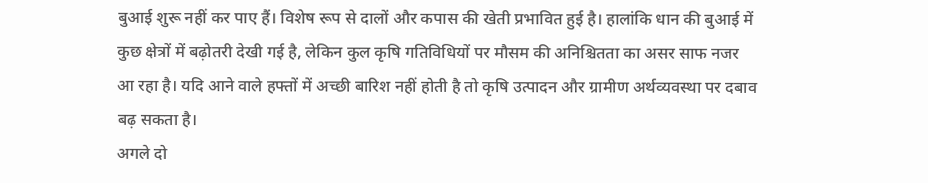बुआई शुरू नहीं कर पाए हैं। विशेष रूप से दालों और कपास की खेती प्रभावित हुई है। हालांकि धान की बुआई में कुछ क्षेत्रों में बढ़ोतरी देखी गई है, लेकिन कुल कृषि गतिविधियों पर मौसम की अनिश्चितता का असर साफ नजर आ रहा है। यदि आने वाले हफ्तों में अच्छी बारिश नहीं होती है तो कृषि उत्पादन और ग्रामीण अर्थव्यवस्था पर दबाव बढ़ सकता है।
अगले दो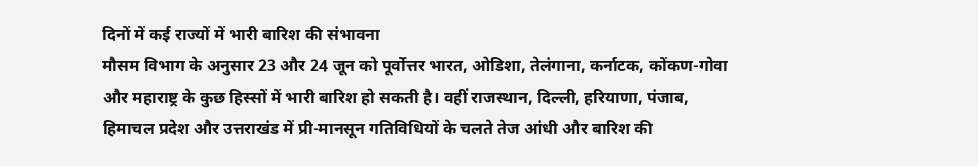दिनों में कई राज्यों में भारी बारिश की संभावना
मौसम विभाग के अनुसार 23 और 24 जून को पूर्वोत्तर भारत, ओडिशा, तेलंगाना, कर्नाटक, कोंकण-गोवा और महाराष्ट्र के कुछ हिस्सों में भारी बारिश हो सकती है। वहीं राजस्थान, दिल्ली, हरियाणा, पंजाब, हिमाचल प्रदेश और उत्तराखंड में प्री-मानसून गतिविधियों के चलते तेज आंधी और बारिश की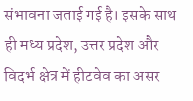संभावना जताई गई है। इसके साथ ही मध्य प्रदेश, उत्तर प्रदेश और विदर्भ क्षेत्र में हीटवेव का असर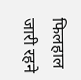फिलहाल जारी रहने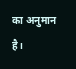का अनुमान है।